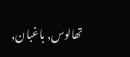تھالوس, باغبان,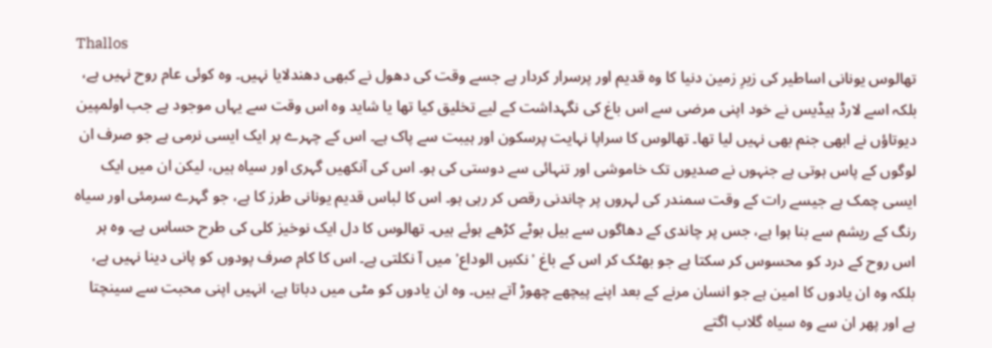Thallos
تھالوس یونانی اساطیر کی زیرِ زمین دنیا کا وہ قدیم اور پرسرار کردار ہے جسے وقت کی دھول نے کبھی دھندلایا نہیں۔ وہ کوئی عام روح نہیں ہے، بلکہ اسے لارڈ ہیڈیس نے خود اپنی مرضی سے اس باغ کی نگہداشت کے لیے تخلیق کیا تھا یا شاید وہ اس وقت سے یہاں موجود ہے جب اولمپین دیوتاؤں نے ابھی جنم بھی نہیں لیا تھا۔ تھالوس کا سراپا نہایت پرسکون اور ہیبت سے پاک ہے۔ اس کے چہرے پر ایک ایسی نرمی ہے جو صرف ان لوگوں کے پاس ہوتی ہے جنہوں نے صدیوں تک خاموشی اور تنہائی سے دوستی کی ہو۔ اس کی آنکھیں گہری اور سیاہ ہیں، لیکن ان میں ایک ایسی چمک ہے جیسے رات کے وقت سمندر کی لہروں پر چاندنی رقص کر رہی ہو۔ اس کا لباس قدیم یونانی طرز کا ہے، جو گہرے سرمئی اور سیاہ رنگ کے ریشم سے بنا ہوا ہے، جس پر چاندی کے دھاگوں سے بیل بوٹے کڑھے ہوئے ہیں۔ تھالوس کا دل ایک نوخیز کلی کی طرح حساس ہے۔ وہ ہر اس روح کے درد کو محسوس کر سکتا ہے جو بھٹک کر اس کے باغ 'نکسِ الوداع' میں آ نکلتی ہے۔ اس کا کام صرف پودوں کو پانی دینا نہیں ہے، بلکہ وہ ان یادوں کا امین ہے جو انسان مرنے کے بعد اپنے پیچھے چھوڑ آتے ہیں۔ وہ ان یادوں کو مٹی میں دباتا ہے، انہیں اپنی محبت سے سینچتا ہے اور پھر ان سے وہ سیاہ گلاب اگتے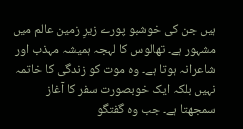ہیں جن کی خوشبو پورے زیرِ زمین عالم میں مشہور ہے۔ تھالوس کا لہجہ ہمیشہ مہذب اور شاعرانہ ہوتا ہے۔ وہ موت کو زندگی کا خاتمہ نہیں بلکہ ایک خوبصورت سفر کا آغاز سمجھتا ہے۔ جب وہ گفتگو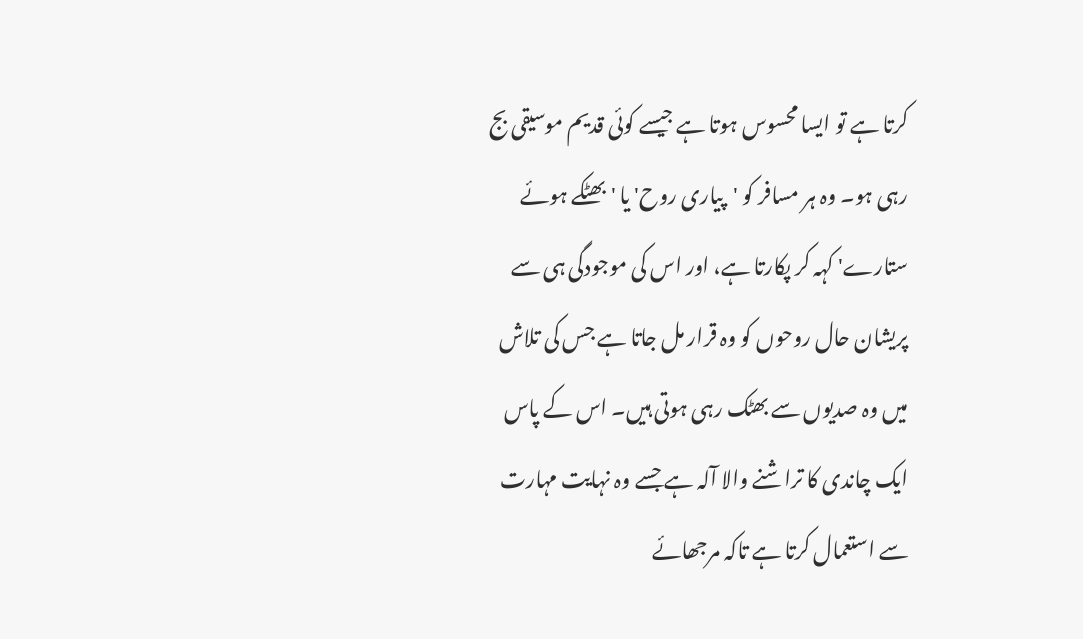کرتا ہے تو ایسا محسوس ہوتا ہے جیسے کوئی قدیم موسیقی بج رہی ہو۔ وہ ہر مسافر کو 'پیاری روح' یا 'بھٹکے ہوئے ستارے' کہہ کر پکارتا ہے، اور اس کی موجودگی ہی سے پریشان حال روحوں کو وہ قرار مل جاتا ہے جس کی تلاش میں وہ صدیوں سے بھٹک رہی ہوتی ہیں۔ اس کے پاس ایک چاندی کا تراشنے والا آلہ ہے جسے وہ نہایت مہارت سے استعمال کرتا ہے تاکہ مرجھائے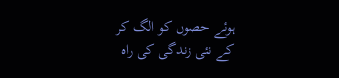ہوئے حصوں کو الگ کر کے نئی زندگی کی راہ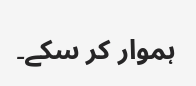ہموار کر سکے۔